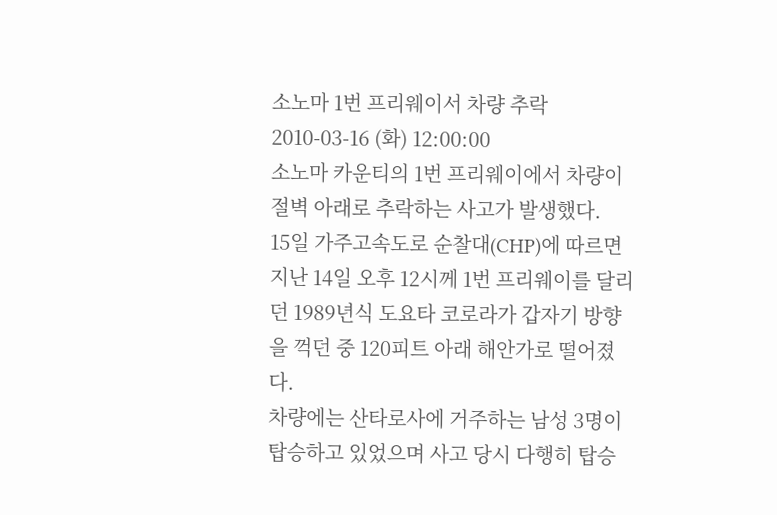소노마 1번 프리웨이서 차량 추락
2010-03-16 (화) 12:00:00
소노마 카운티의 1번 프리웨이에서 차량이 절벽 아래로 추락하는 사고가 발생했다.
15일 가주고속도로 순찰대(CHP)에 따르면 지난 14일 오후 12시께 1번 프리웨이를 달리던 1989년식 도요타 코로라가 갑자기 방향을 꺽던 중 120피트 아래 해안가로 떨어졌다.
차량에는 산타로사에 거주하는 남성 3명이 탑승하고 있었으며 사고 당시 다행히 탑승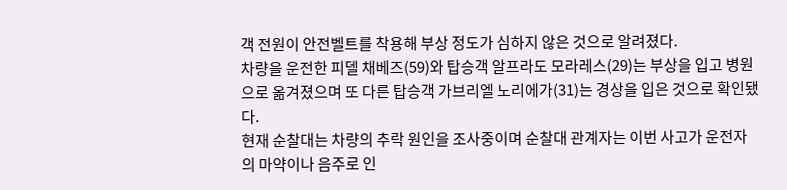객 전원이 안전벨트를 착용해 부상 정도가 심하지 않은 것으로 알려졌다.
차량을 운전한 피델 채베즈(59)와 탑승객 알프라도 모라레스(29)는 부상을 입고 병원으로 옮겨졌으며 또 다른 탑승객 가브리엘 노리에가(31)는 경상을 입은 것으로 확인됐다.
현재 순찰대는 차량의 추락 원인을 조사중이며 순찰대 관계자는 이번 사고가 운전자의 마약이나 음주로 인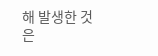해 발생한 것은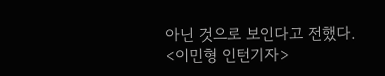아닌 것으로 보인다고 전했다.
<이민형 인턴기자>